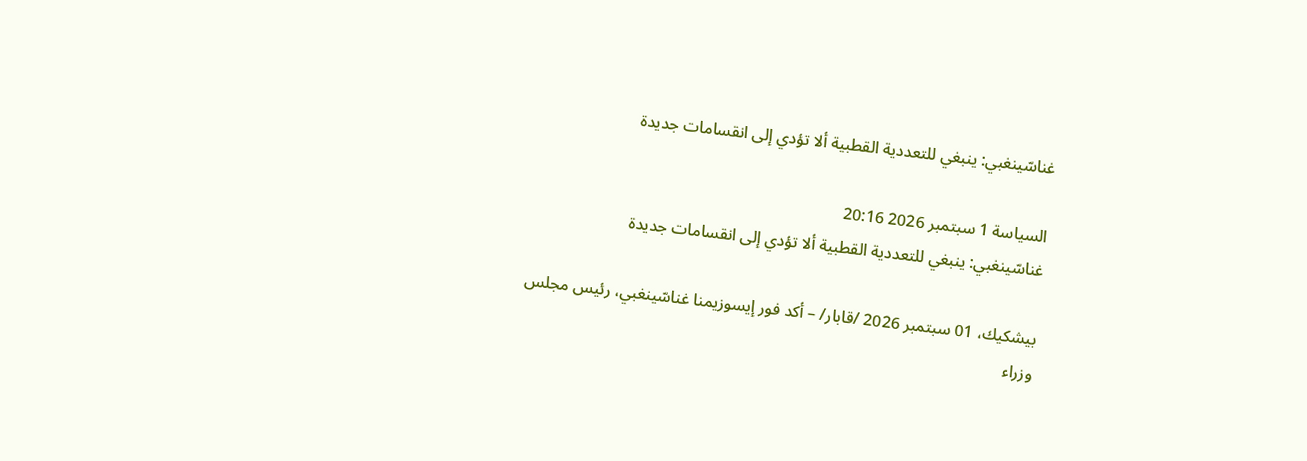غناسّينغبي: ينبغي للتعددية القطبية ألا تؤدي إلى انقسامات جديدة

السياسة 1 سبتمبر 2026 20:16
غناسّينغبي: ينبغي للتعددية القطبية ألا تؤدي إلى انقسامات جديدة

بيشكيك، 01 سبتمبر 2026 /قابار/ – أكد فور إيسوزيمنا غناسّينغبي، رئيس مجلس وزراء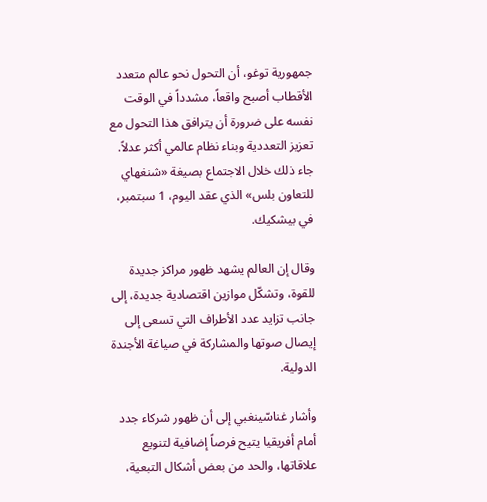جمهورية توغو، أن التحول نحو عالم متعدد الأقطاب أصبح واقعاً، مشدداً في الوقت نفسه على ضرورة أن يترافق هذا التحول مع تعزيز التعددية وبناء نظام عالمي أكثر عدلاً. جاء ذلك خلال الاجتماع بصيغة «شنغهاي للتعاون بلس» الذي عقد اليوم، 1 سبتمبر، في بيشكيك.

وقال إن العالم يشهد ظهور مراكز جديدة للقوة، وتشكّل موازين اقتصادية جديدة، إلى جانب تزايد عدد الأطراف التي تسعى إلى إيصال صوتها والمشاركة في صياغة الأجندة الدولية.

وأشار غناسّينغبي إلى أن ظهور شركاء جدد أمام أفريقيا يتيح فرصاً إضافية لتنويع علاقاتها، والحد من بعض أشكال التبعية،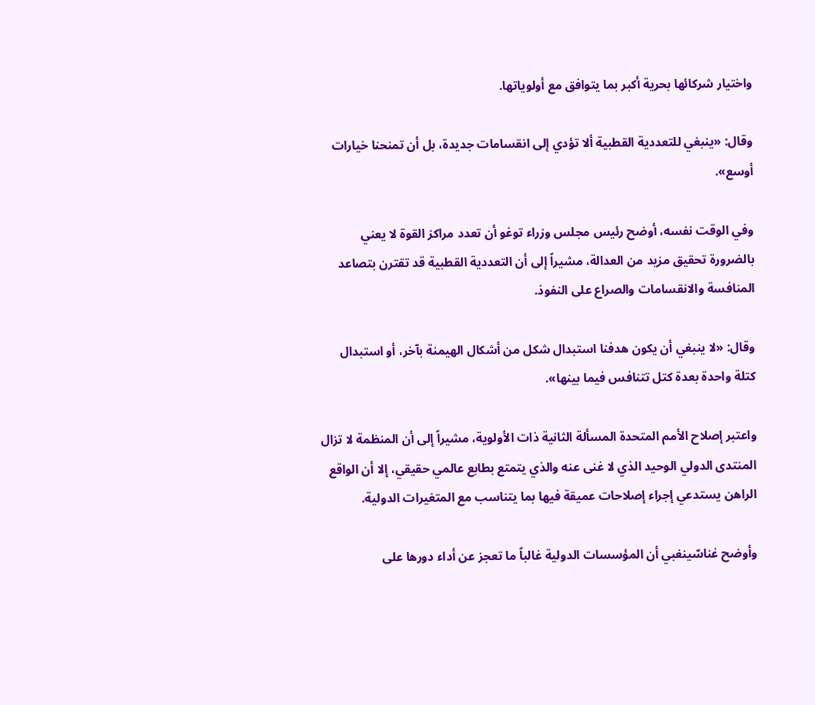واختيار شركائها بحرية أكبر بما يتوافق مع أولوياتها.

وقال: «ينبغي للتعددية القطبية ألا تؤدي إلى انقسامات جديدة، بل أن تمنحنا خيارات أوسع».

وفي الوقت نفسه، أوضح رئيس مجلس وزراء توغو أن تعدد مراكز القوة لا يعني بالضرورة تحقيق مزيد من العدالة، مشيراً إلى أن التعددية القطبية قد تقترن بتصاعد المنافسة والانقسامات والصراع على النفوذ.

وقال: «لا ينبغي أن يكون هدفنا استبدال شكل من أشكال الهيمنة بآخر، أو استبدال كتلة واحدة بعدة كتل تتنافس فيما بينها».

واعتبر إصلاح الأمم المتحدة المسألة الثانية ذات الأولوية، مشيراً إلى أن المنظمة لا تزال المنتدى الدولي الوحيد الذي لا غنى عنه والذي يتمتع بطابع عالمي حقيقي، إلا أن الواقع الراهن يستدعي إجراء إصلاحات عميقة فيها بما يتناسب مع المتغيرات الدولية.

وأوضح غناسّينغبي أن المؤسسات الدولية غالباً ما تعجز عن أداء دورها على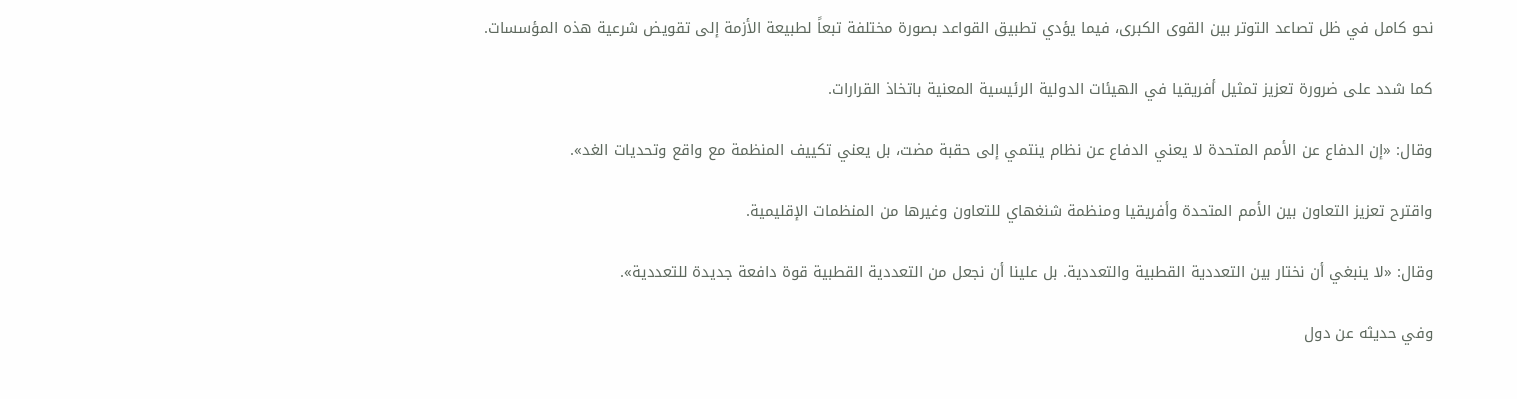نحو كامل في ظل تصاعد التوتر بين القوى الكبرى، فيما يؤدي تطبيق القواعد بصورة مختلفة تبعاً لطبيعة الأزمة إلى تقويض شرعية هذه المؤسسات.

كما شدد على ضرورة تعزيز تمثيل أفريقيا في الهيئات الدولية الرئيسية المعنية باتخاذ القرارات.

وقال: «إن الدفاع عن الأمم المتحدة لا يعني الدفاع عن نظام ينتمي إلى حقبة مضت، بل يعني تكييف المنظمة مع واقع وتحديات الغد».

واقترح تعزيز التعاون بين الأمم المتحدة وأفريقيا ومنظمة شنغهاي للتعاون وغيرها من المنظمات الإقليمية.

وقال: «لا ينبغي أن نختار بين التعددية القطبية والتعددية. بل علينا أن نجعل من التعددية القطبية قوة دافعة جديدة للتعددية».

وفي حديثه عن دول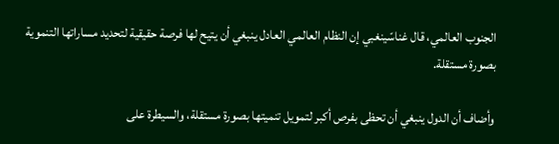الجنوب العالمي، قال غناسّينغبي إن النظام العالمي العادل ينبغي أن يتيح لها فرصة حقيقية لتحديد مساراتها التنموية بصورة مستقلة.

وأضاف أن الدول ينبغي أن تحظى بفرص أكبر لتمويل تنميتها بصورة مستقلة، والسيطرة على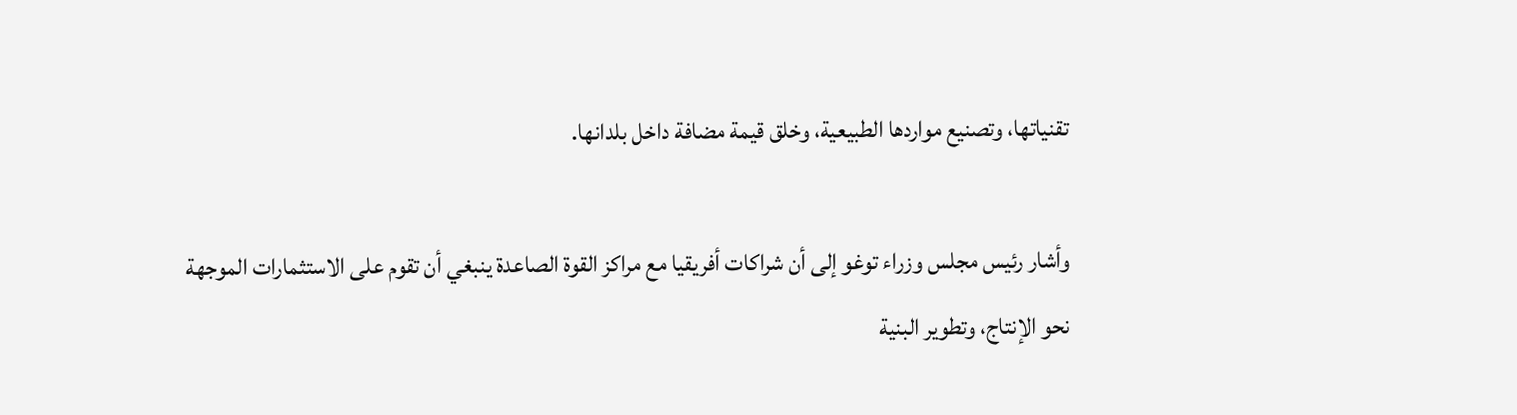تقنياتها، وتصنيع مواردها الطبيعية، وخلق قيمة مضافة داخل بلدانها.

وأشار رئيس مجلس وزراء توغو إلى أن شراكات أفريقيا مع مراكز القوة الصاعدة ينبغي أن تقوم على الاستثمارات الموجهة نحو الإنتاج، وتطوير البنية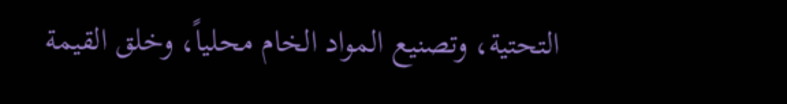التحتية، وتصنيع المواد الخام محلياً، وخلق القيمة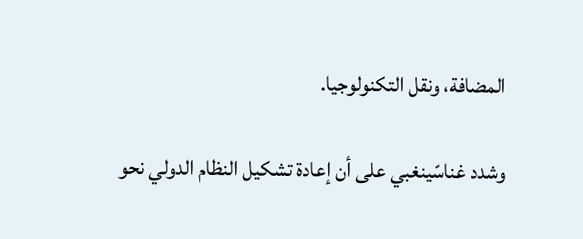المضافة، ونقل التكنولوجيا.

وشدد غناسّينغبي على أن إعادة تشكيل النظام الدولي نحو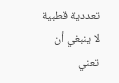تعددية قطبية لا ينبغي أن تعني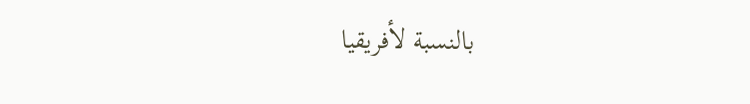بالنسبة لأفريقيا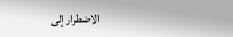الاضطرار إلى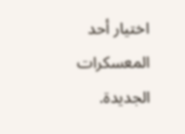اختيار أحد المعسكرات الجديدة.